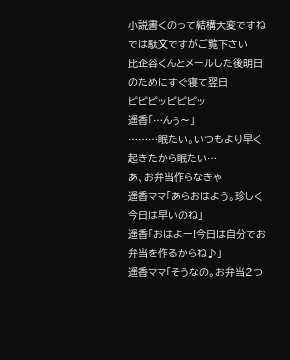小説書くのって結構大変ですね
では駄文ですがご覧下さい
比企谷くんとメールした後明日のためにすぐ寝て翌日
ピピピッピピピッ
遥香「…んぅ〜」
………眠たい。いつもより早く起きたから眠たい…
あ、お弁当作らなきゃ
遥香ママ「あらおはよう。珍しく今日は早いのね」
遥香「おはよー!今日は自分でお弁当を作るからね♪」
遥香ママ「そうなの。お弁当2つ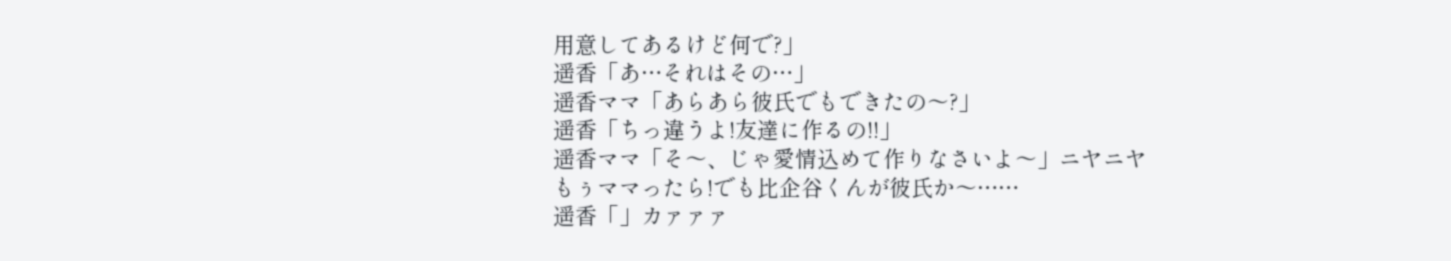用意してあるけど何で?」
遥香「あ…それはその…」
遥香ママ「あらあら彼氏でもできたの〜?」
遥香「ちっ違うよ!友達に作るの!!」
遥香ママ「そ〜、じゃ愛情込めて作りなさいよ〜」ニヤニヤ
もぅママったら!でも比企谷くんが彼氏か〜……
遥香「」カァァァ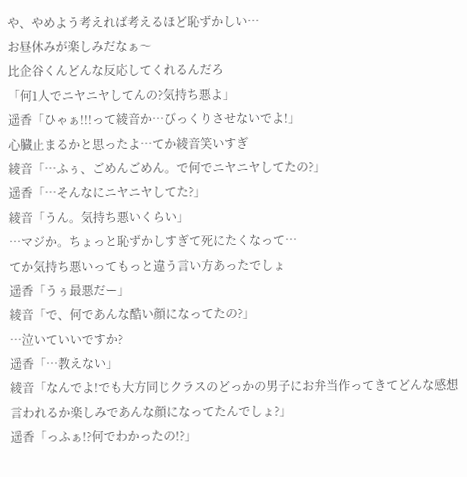や、やめよう考えれば考えるほど恥ずかしい…
お昼休みが楽しみだなぁ〜
比企谷くんどんな反応してくれるんだろ
「何1人でニヤニヤしてんの?気持ち悪よ」
遥香「ひゃぁ!!!って綾音か…びっくりさせないでよ!」
心臓止まるかと思ったよ…てか綾音笑いすぎ
綾音「…ふぅ、ごめんごめん。で何でニヤニヤしてたの?」
遥香「…そんなにニヤニヤしてた?」
綾音「うん。気持ち悪いくらい」
…マジか。ちょっと恥ずかしすぎて死にたくなって…
てか気持ち悪いってもっと違う言い方あったでしょ
遥香「うぅ最悪だー」
綾音「で、何であんな酷い顔になってたの?」
…泣いていいですか?
遥香「…教えない」
綾音「なんでよ!でも大方同じクラスのどっかの男子にお弁当作ってきてどんな感想言われるか楽しみであんな顔になってたんでしょ?」
遥香「っふぁ!?何でわかったの!?」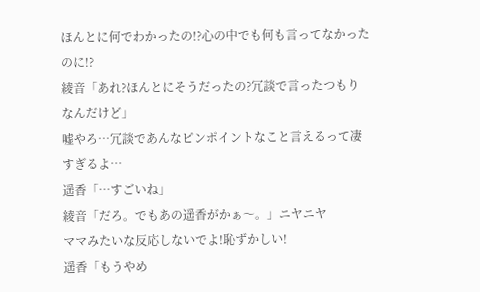ほんとに何でわかったの!?心の中でも何も言ってなかったのに!?
綾音「あれ?ほんとにそうだったの?冗談で言ったつもりなんだけど」
嘘やろ…冗談であんなピンポイントなこと言えるって凄すぎるよ…
遥香「…すごいね」
綾音「だろ。でもあの遥香がかぁ〜。」ニヤニヤ
ママみたいな反応しないでよ!恥ずかしい!
遥香「もうやめ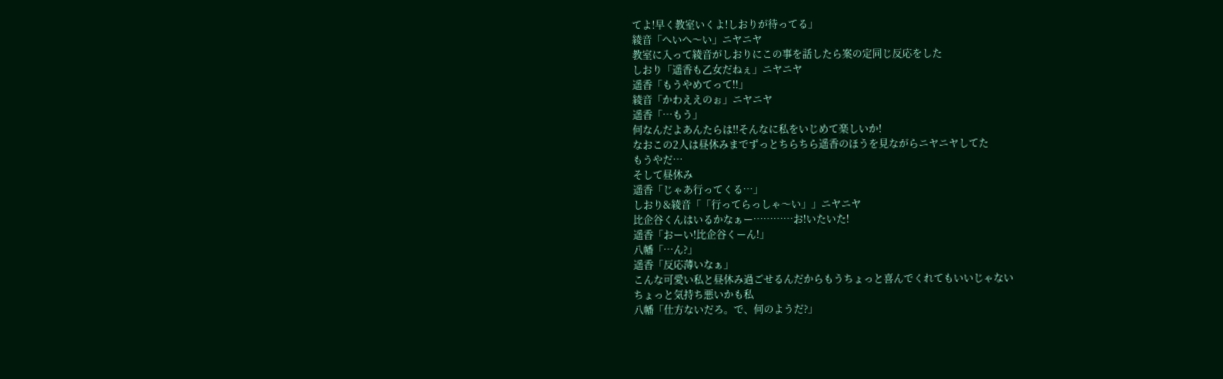てよ!早く教室いくよ!しおりが待ってる」
綾音「へいへ〜い」ニヤニヤ
教室に入って綾音がしおりにこの事を話したら案の定同じ反応をした
しおり「遥香も乙女だねぇ」ニヤニヤ
遥香「もうやめてって!!」
綾音「かわええのぉ」ニヤニヤ
遥香「…もう」
何なんだよあんたらは!!そんなに私をいじめて楽しいか!
なおこの2人は昼休みまでずっとちらちら遥香のほうを見ながらニヤニヤしてた
もうやだ…
そして昼休み
遥香「じゃあ行ってくる…」
しおり&綾音「「行ってらっしゃ〜い」」ニヤニヤ
比企谷くんはいるかなぁー…………お!いたいた!
遥香「おーい!比企谷くーん!」
八幡「…ん?」
遥香「反応薄いなぁ」
こんな可愛い私と昼休み過ごせるんだからもうちょっと喜んでくれてもいいじゃない
ちょっと気持ち悪いかも私
八幡「仕方ないだろ。で、何のようだ?」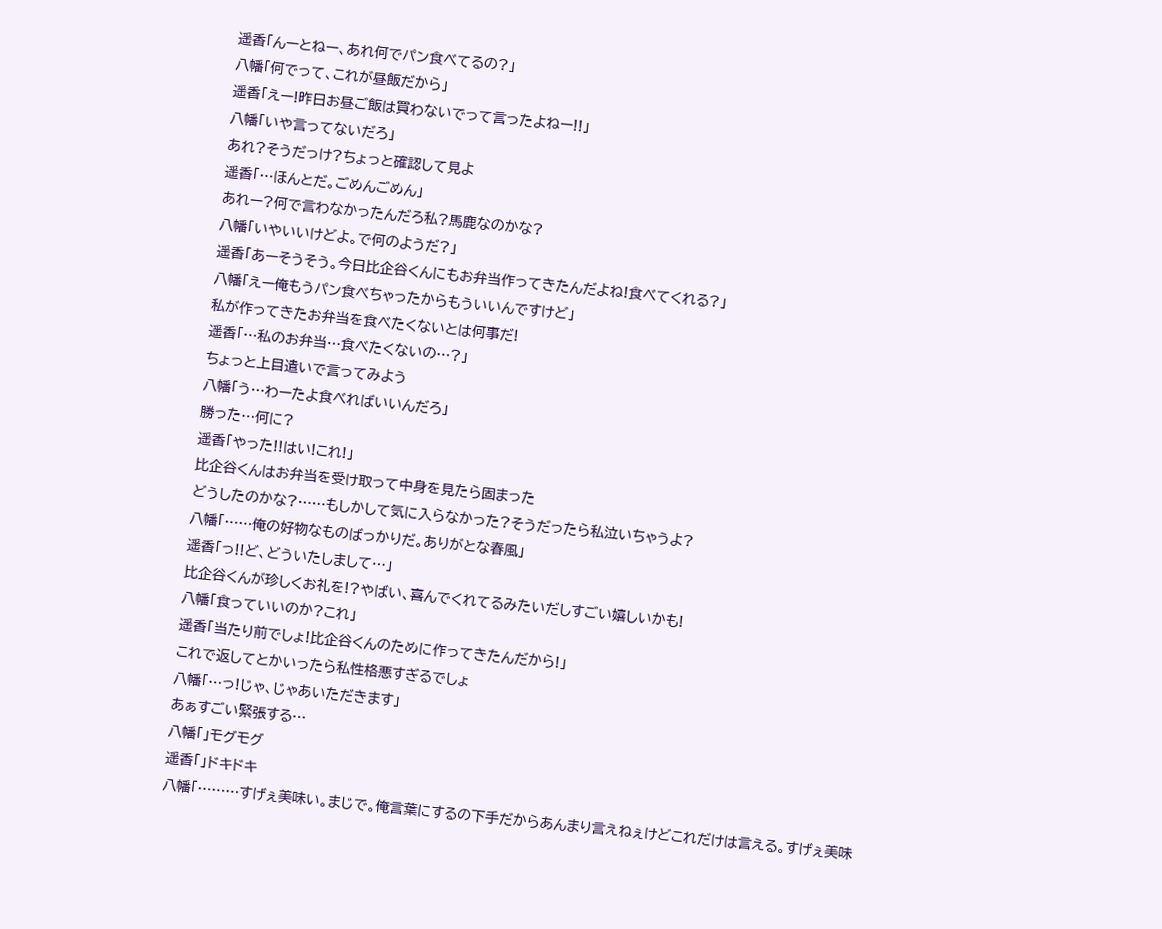遥香「んーとねー、あれ何でパン食べてるの?」
八幡「何でって、これが昼飯だから」
遥香「えー!昨日お昼ご飯は買わないでって言ったよねー!!」
八幡「いや言ってないだろ」
あれ?そうだっけ?ちょっと確認して見よ
遥香「…ほんとだ。ごめんごめん」
あれー?何で言わなかったんだろ私?馬鹿なのかな?
八幡「いやいいけどよ。で何のようだ?」
遥香「あーそうそう。今日比企谷くんにもお弁当作ってきたんだよね!食べてくれる?」
八幡「えー俺もうパン食べちゃったからもういいんですけど」
私が作ってきたお弁当を食べたくないとは何事だ!
遥香「…私のお弁当…食べたくないの…?」
ちょっと上目遣いで言ってみよう
八幡「う…わーたよ食べればいいんだろ」
勝った…何に?
遥香「やった!!はい!これ!」
比企谷くんはお弁当を受け取って中身を見たら固まった
どうしたのかな?……もしかして気に入らなかった?そうだったら私泣いちゃうよ?
八幡「……俺の好物なものばっかりだ。ありがとな春風」
遥香「っ!!ど、どういたしまして…」
比企谷くんが珍しくお礼を!?やばい、喜んでくれてるみたいだしすごい嬉しいかも!
八幡「食っていいのか?これ」
遥香「当たり前でしょ!比企谷くんのために作ってきたんだから!」
これで返してとかいったら私性格悪すぎるでしょ
八幡「…っ!じゃ、じゃあいただきます」
あぁすごい緊張する…
八幡「」モグモグ
遥香「」ドキドキ
八幡「………すげぇ美味い。まじで。俺言葉にするの下手だからあんまり言えねぇけどこれだけは言える。すげぇ美味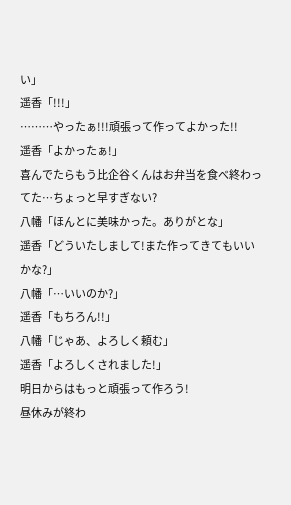い」
遥香「!!!」
………やったぁ!!!頑張って作ってよかった!!
遥香「よかったぁ!」
喜んでたらもう比企谷くんはお弁当を食べ終わってた…ちょっと早すぎない?
八幡「ほんとに美味かった。ありがとな」
遥香「どういたしまして!また作ってきてもいいかな?」
八幡「…いいのか?」
遥香「もちろん!!」
八幡「じゃあ、よろしく頼む」
遥香「よろしくされました!」
明日からはもっと頑張って作ろう!
昼休みが終わ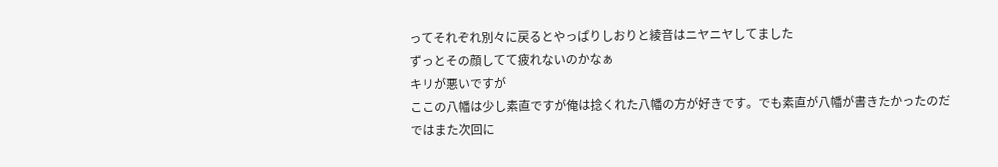ってそれぞれ別々に戻るとやっぱりしおりと綾音はニヤニヤしてました
ずっとその顔してて疲れないのかなぁ
キリが悪いですが
ここの八幡は少し素直ですが俺は捻くれた八幡の方が好きです。でも素直が八幡が書きたかったのだ
ではまた次回に